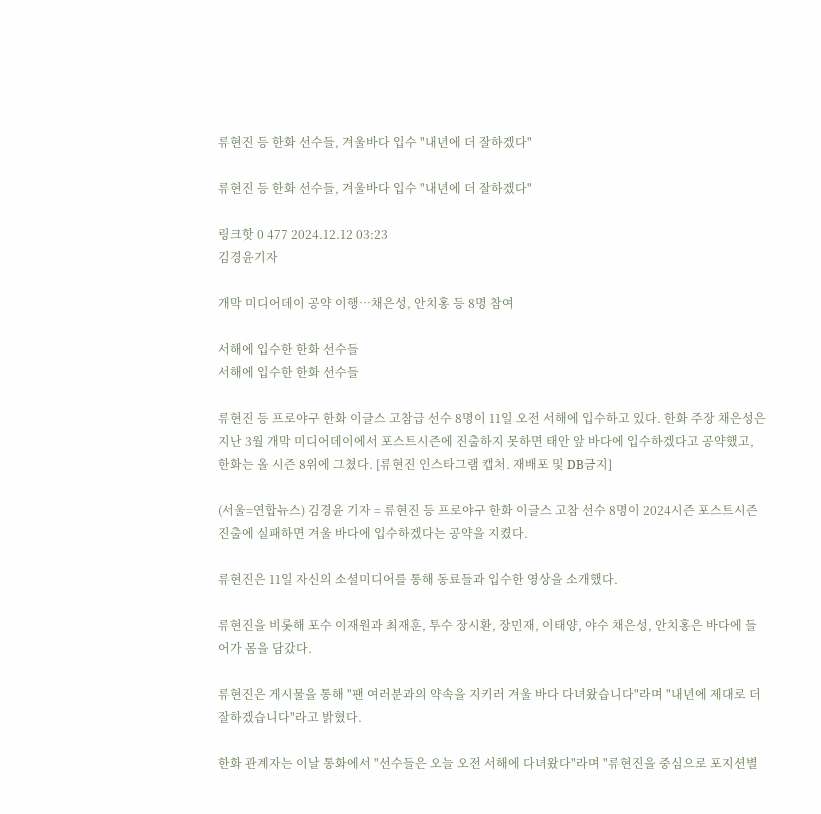류현진 등 한화 선수들, 겨울바다 입수 "내년에 더 잘하겠다"

류현진 등 한화 선수들, 겨울바다 입수 "내년에 더 잘하겠다"

링크핫 0 477 2024.12.12 03:23
김경윤기자

개막 미디어데이 공약 이행…채은성, 안치홍 등 8명 참여

서해에 입수한 한화 선수들
서해에 입수한 한화 선수들

류현진 등 프로야구 한화 이글스 고참급 선수 8명이 11일 오전 서해에 입수하고 있다. 한화 주장 채은성은 지난 3월 개막 미디어데이에서 포스트시즌에 진출하지 못하면 태안 앞 바다에 입수하겠다고 공약했고, 한화는 올 시즌 8위에 그쳤다. [류현진 인스타그램 캡처. 재배포 및 DB금지]

(서울=연합뉴스) 김경윤 기자 = 류현진 등 프로야구 한화 이글스 고참 선수 8명이 2024시즌 포스트시즌 진출에 실패하면 겨울 바다에 입수하겠다는 공약을 지켰다.

류현진은 11일 자신의 소셜미디어를 통해 동료들과 입수한 영상을 소개했다.

류현진을 비롯해 포수 이재원과 최재훈, 투수 장시환, 장민재, 이태양, 야수 채은성, 안치홍은 바다에 들어가 몸을 담갔다.

류현진은 게시물을 통해 "팬 여러분과의 약속을 지키러 겨울 바다 다녀왔습니다"라며 "내년에 제대로 더 잘하겠습니다"라고 밝혔다.

한화 관계자는 이날 통화에서 "선수들은 오늘 오전 서해에 다녀왔다"라며 "류현진을 중심으로 포지션별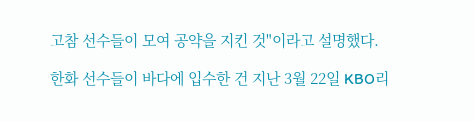고참 선수들이 모여 공약을 지킨 것"이라고 설명했다.

한화 선수들이 바다에 입수한 건 지난 3월 22일 KBO리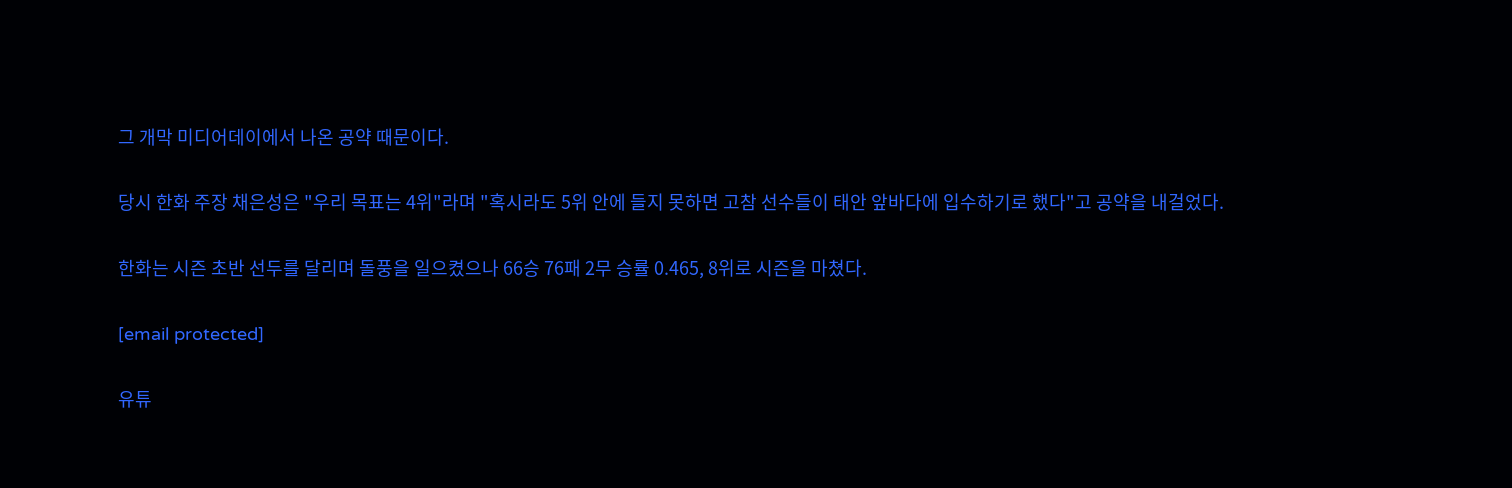그 개막 미디어데이에서 나온 공약 때문이다.

당시 한화 주장 채은성은 "우리 목표는 4위"라며 "혹시라도 5위 안에 들지 못하면 고참 선수들이 태안 앞바다에 입수하기로 했다"고 공약을 내걸었다.

한화는 시즌 초반 선두를 달리며 돌풍을 일으켰으나 66승 76패 2무 승률 0.465, 8위로 시즌을 마쳤다.

[email protected]

유튜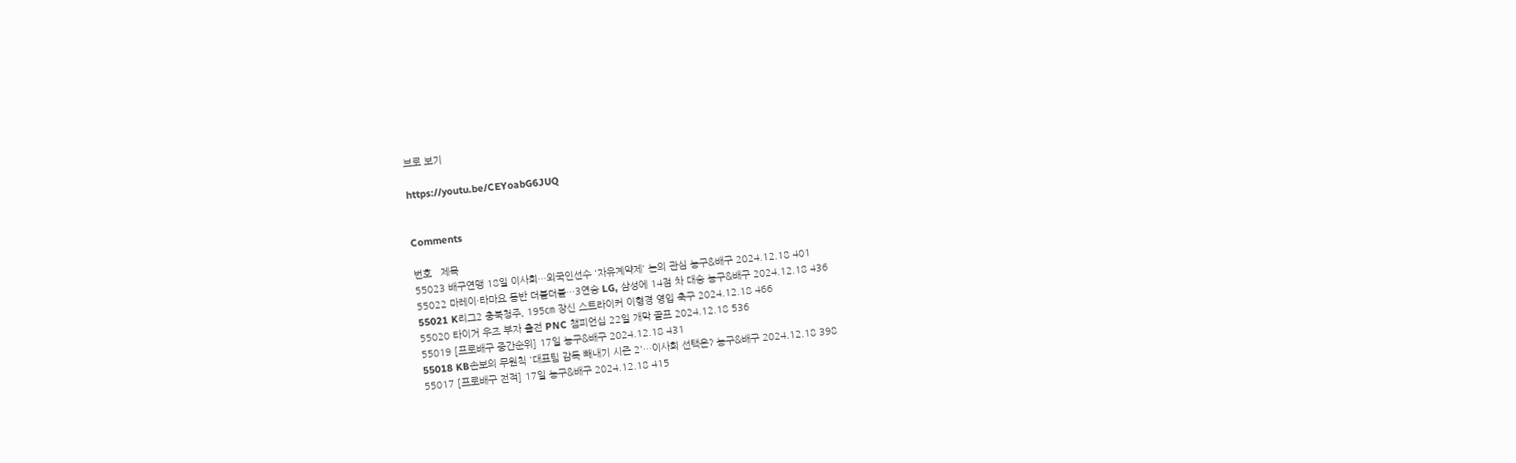브로 보기

https://youtu.be/CEYoabG6JUQ


Comments

번호   제목
55023 배구연맹 18일 이사회…외국인선수 '자유계약제' 논의 관심 농구&배구 2024.12.18 401
55022 마레이·타마요 동반 더블더블…3연승 LG, 삼성에 14점 차 대승 농구&배구 2024.12.18 436
55021 K리그2 충북청주, 195㎝ 장신 스트라이커 이형경 영입 축구 2024.12.18 466
55020 타이거 우즈 부자 출전 PNC 챔피언십 22일 개막 골프 2024.12.18 536
55019 [프로배구 중간순위] 17일 농구&배구 2024.12.18 431
55018 KB손보의 무원칙 '대표팀 감독 빼내기 시즌 2'…이사회 선택은? 농구&배구 2024.12.18 398
55017 [프로배구 전적] 17일 농구&배구 2024.12.18 415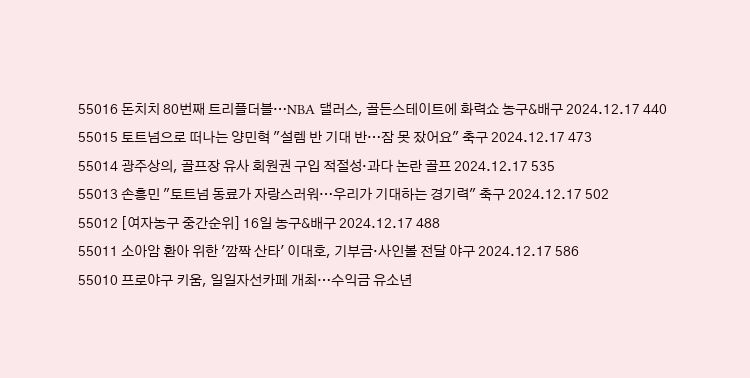55016 돈치치 80번째 트리플더블…NBA 댈러스, 골든스테이트에 화력쇼 농구&배구 2024.12.17 440
55015 토트넘으로 떠나는 양민혁 "설렘 반 기대 반…잠 못 잤어요" 축구 2024.12.17 473
55014 광주상의, 골프장 유사 회원권 구입 적절성·과다 논란 골프 2024.12.17 535
55013 손흥민 "토트넘 동료가 자랑스러워…우리가 기대하는 경기력" 축구 2024.12.17 502
55012 [여자농구 중간순위] 16일 농구&배구 2024.12.17 488
55011 소아암 환아 위한 '깜짝 산타' 이대호, 기부금·사인볼 전달 야구 2024.12.17 586
55010 프로야구 키움, 일일자선카페 개최…수익금 유소년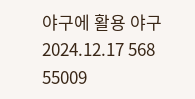야구에 활용 야구 2024.12.17 568
55009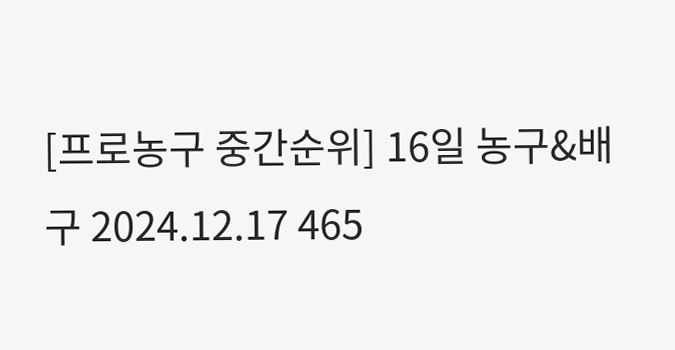[프로농구 중간순위] 16일 농구&배구 2024.12.17 465